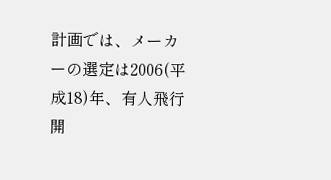計画では、メーカーの選定は2006(平成18)年、有人飛行開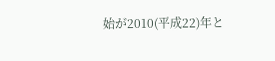始が2010(平成22)年と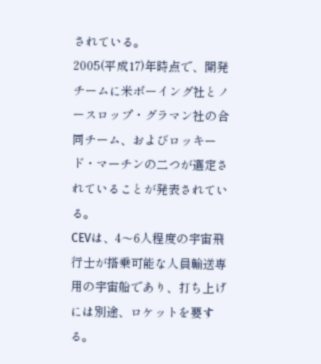されている。
2005(平成17)年時点で、開発チームに米ボーイング社とノースロップ・グラマン社の合同チーム、およびロッキード・マーチンの二つが選定されていることが発表されている。
CEVは、4〜6人程度の宇宙飛行士が搭乗可能な人員輸送専用の宇宙船であり、打ち上げには別途、ロケットを要する。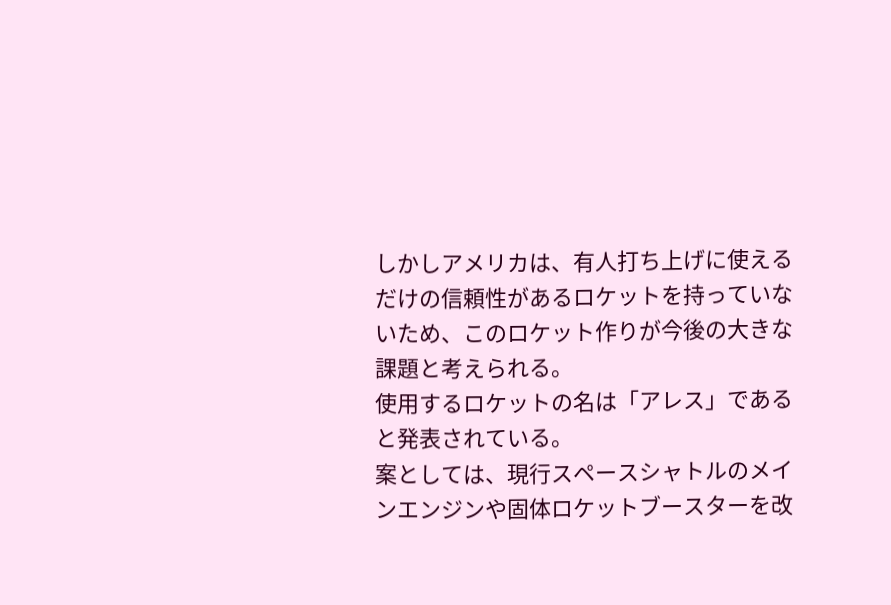しかしアメリカは、有人打ち上げに使えるだけの信頼性があるロケットを持っていないため、このロケット作りが今後の大きな課題と考えられる。
使用するロケットの名は「アレス」であると発表されている。
案としては、現行スペースシャトルのメインエンジンや固体ロケットブースターを改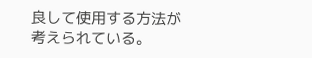良して使用する方法が考えられている。